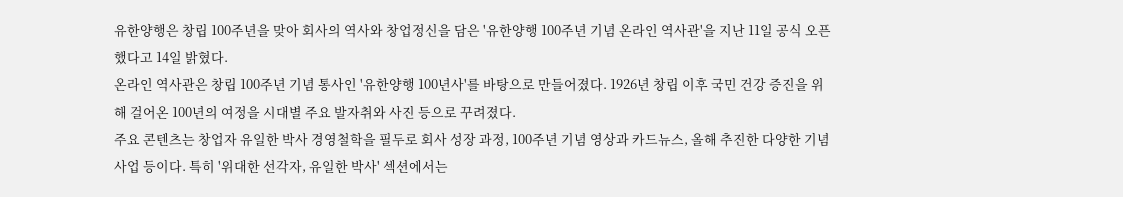유한양행은 창립 100주년을 맞아 회사의 역사와 창업정신을 담은 '유한양행 100주년 기념 온라인 역사관'을 지난 11일 공식 오픈했다고 14일 밝혔다.
온라인 역사관은 창립 100주년 기념 통사인 '유한양행 100년사'를 바탕으로 만들어졌다. 1926년 창립 이후 국민 건강 증진을 위해 걸어온 100년의 여정을 시대별 주요 발자취와 사진 등으로 꾸려졌다.
주요 콘텐츠는 창업자 유일한 박사 경영철학을 필두로 회사 성장 과정, 100주년 기념 영상과 카드뉴스, 올해 추진한 다양한 기념사업 등이다. 특히 '위대한 선각자, 유일한 박사' 섹션에서는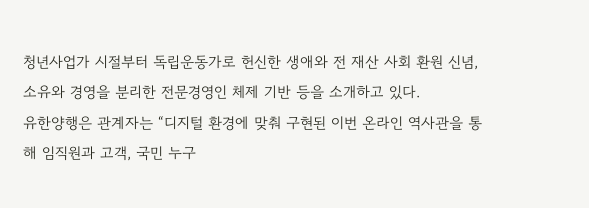청년사업가 시절부터 독립운동가로 헌신한 생애와 전 재산 사회 환원 신념, 소유와 경영을 분리한 전문경영인 체제 기반 등을 소개하고 있다.
유한양행은 관계자는 “디지털 환경에 맞춰 구현된 이번 온라인 역사관을 통해 임직원과 고객, 국민 누구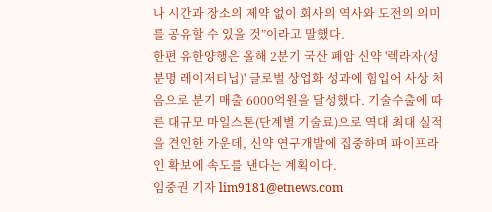나 시간과 장소의 제약 없이 회사의 역사와 도전의 의미를 공유할 수 있을 것”이라고 말했다.
한편 유한양행은 올해 2분기 국산 폐암 신약 '렉라자(성분명 레이저티닙)' 글로벌 상업화 성과에 힘입어 사상 처음으로 분기 매출 6000억원을 달성했다. 기술수출에 따른 대규모 마일스톤(단계별 기술료)으로 역대 최대 실적을 견인한 가운데, 신약 연구개발에 집중하며 파이프라인 확보에 속도를 낸다는 계획이다.
임중권 기자 lim9181@etnews.com